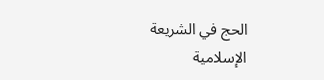الحج في الشريعة الإسلامية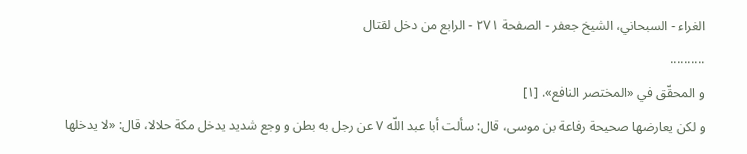الغراء - السبحاني، الشيخ جعفر - الصفحة ٢٧١ - الرابع من دخل لقتال
..........
و المحقّق في «المختصر النافع». [١]
و لكن يعارضها صحيحة رفاعة بن موسى، قال: سألت أبا عبد اللّه ٧ عن رجل به بطن و وجع شديد يدخل مكة حلالا، قال: «لا يدخلها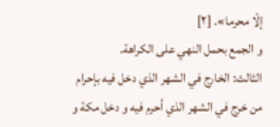إلّا محرما». [٢]
و الجمع بحمل النهي على الكراهة.
الثالث: الخارج في الشهر الذي دخل فيه بإحرام
من خرج في الشهر الذي أحرم فيه و دخل مكة و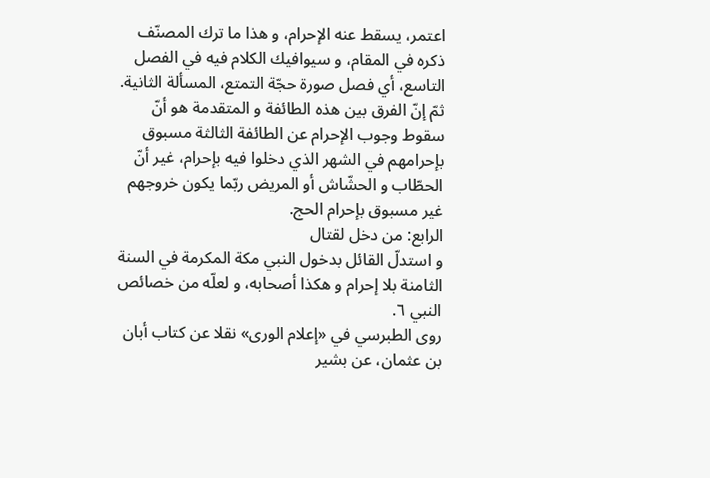اعتمر، يسقط عنه الإحرام، و هذا ما ترك المصنّف ذكره في المقام، و سيوافيك الكلام فيه في الفصل التاسع، أي فصل صورة حجّة التمتع، المسألة الثانية.
ثمّ إنّ الفرق بين هذه الطائفة و المتقدمة هو أنّ سقوط وجوب الإحرام عن الطائفة الثالثة مسبوق بإحرامهم في الشهر الذي دخلوا فيه بإحرام، غير أنّ الحطّاب و الحشّاش أو المريض ربّما يكون خروجهم غير مسبوق بإحرام الحج.
الرابع: من دخل لقتال
و استدلّ القائل بدخول النبي مكة المكرمة في السنة الثامنة بلا إحرام و هكذا أصحابه، و لعلّه من خصائص النبي ٦.
روى الطبرسي في «إعلام الورى» نقلا عن كتاب أبان بن عثمان، عن بشير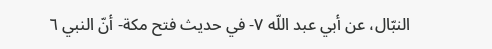النبّال، عن أبي عبد اللّه ٧- في حديث فتح مكة- أنّ النبي ٦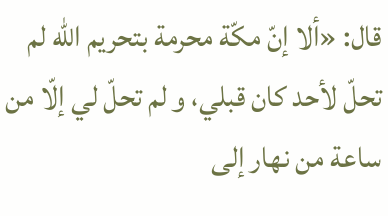قال: «ألا إنّ مكّة محرمة بتحريم اللّه لم تحلّ لأحد كان قبلي، و لم تحلّ لي إلّا من ساعة من نهار إلى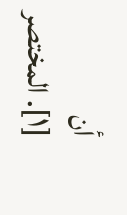أن
[١]. المختصر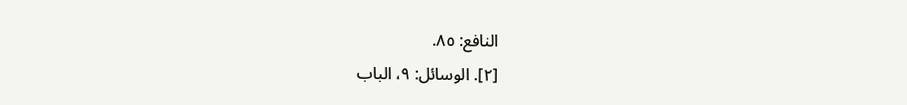النافع: ٨٥.
[٢]. الوسائل: ٩، الباب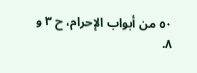٥٠ من أبواب الإحرام، ح ٣ و ٨.